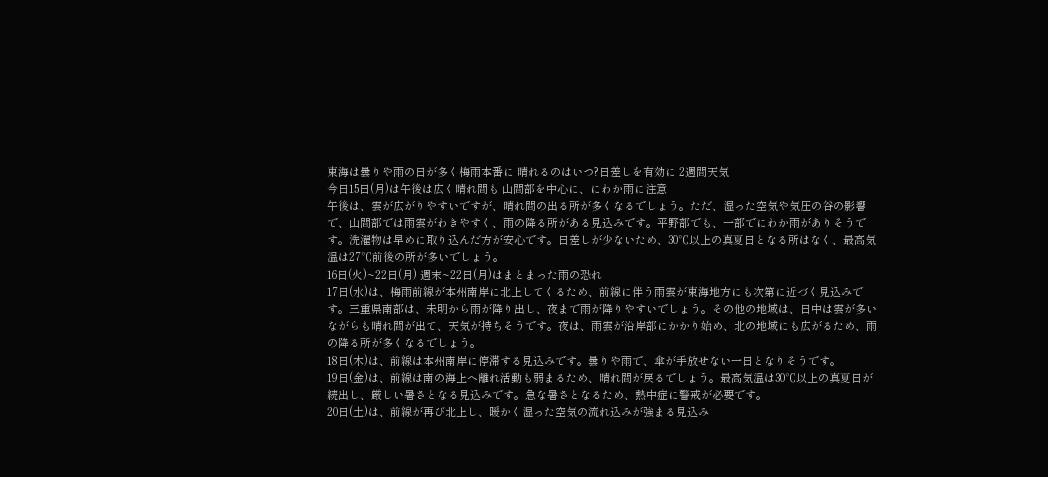東海は曇りや雨の日が多く梅雨本番に 晴れるのはいつ?日差しを有効に 2週間天気
今日15日(月)は午後は広く晴れ間も 山間部を中心に、にわか雨に注意
午後は、雲が広がりやすいですが、晴れ間の出る所が多くなるでしょう。ただ、湿った空気や気圧の谷の影響で、山間部では雨雲がわきやすく、雨の降る所がある見込みです。平野部でも、一部でにわか雨がありそうです。洗濯物は早めに取り込んだ方が安心です。日差しが少ないため、30℃以上の真夏日となる所はなく、最高気温は27℃前後の所が多いでしょう。
16日(火)~22日(月) 週末~22日(月)はまとまった雨の恐れ
17日(水)は、梅雨前線が本州南岸に北上してくるため、前線に伴う雨雲が東海地方にも次第に近づく見込みです。三重県南部は、未明から雨が降り出し、夜まで雨が降りやすいでしょう。その他の地域は、日中は雲が多いながらも晴れ間が出て、天気が持ちそうです。夜は、雨雲が沿岸部にかかり始め、北の地域にも広がるため、雨の降る所が多くなるでしょう。
18日(木)は、前線は本州南岸に停滞する見込みです。曇りや雨で、傘が手放せない一日となりそうです。
19日(金)は、前線は南の海上へ離れ活動も弱まるため、晴れ間が戻るでしょう。最高気温は30℃以上の真夏日が続出し、厳しい暑さとなる見込みです。急な暑さとなるため、熱中症に警戒が必要です。
20日(土)は、前線が再び北上し、暖かく湿った空気の流れ込みが強まる見込み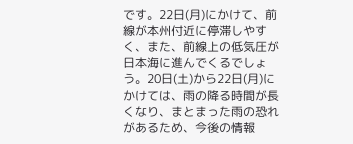です。22日(月)にかけて、前線が本州付近に停滞しやすく、また、前線上の低気圧が日本海に進んでくるでしょう。20日(土)から22日(月)にかけては、雨の降る時間が長くなり、まとまった雨の恐れがあるため、今後の情報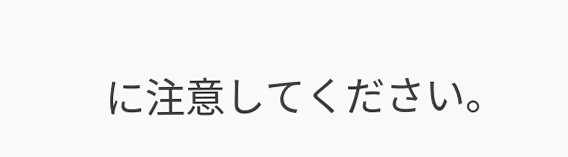に注意してください。